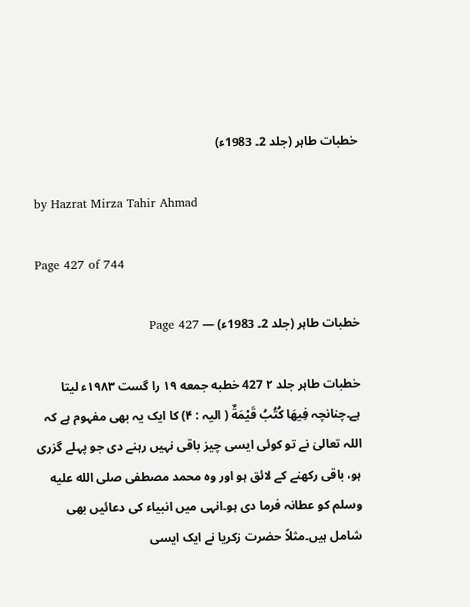خطبات طاہر (جلد 2۔ 1983ء)

by Hazrat Mirza Tahir Ahmad

Page 427 of 744

خطبات طاہر (جلد 2۔ 1983ء) — Page 427

خطبات طاہر جلد ۲ 427 خطبه جمعه ۱۹ را گست ۱۹۸۳ء لیتا ہے۔چنانچہ فِيهَا كُتُبُ قَيْمَةٌ ( الیہ : ۴) کا ایک یہ بھی مفہوم ہے کہ اللہ تعالیٰ نے تو کوئی ایسی چیز باقی نہیں رہنے دی جو پہلے گزری ہو، باقی رکھنے کے لائق ہو اور وہ محمد مصطفی صلى الله عليه وسلم کو عطانہ فرما دی ہو۔انہی میں انبیاء کی دعائیں بھی شامل ہیں۔مثلاً حضرت زکریا نے ایک ایسی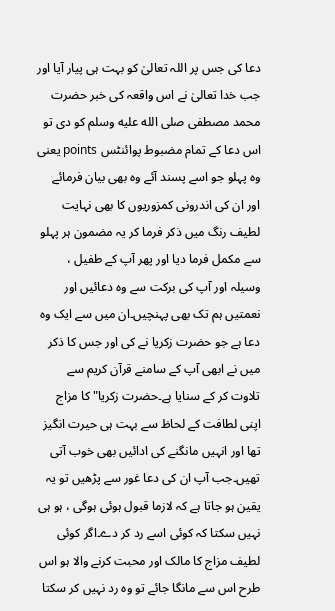دعا کی جس پر اللہ تعالیٰ کو بہت ہی پیار آیا اور جب خدا تعالیٰ نے اس واقعہ کی خبر حضرت محمد مصطفی صلى الله عليه وسلم کو دی تو اس دعا کے تمام مضبوط پوائنٹس points یعنی وہ پہلو جو اسے پسند آئے وہ بھی بیان فرمائے اور ان کی اندرونی کمزوریوں کا بھی نہایت لطیف رنگ میں ذکر فرما کر یہ مضمون ہر پہلو سے مکمل فرما دیا اور پھر آپ کے طفیل ، وسیلہ اور آپ کی برکت سے وہ دعائیں اور نعمتیں ہم تک بھی پہنچیں۔ان میں سے ایک وہ دعا ہے جو حضرت زکریا نے کی اور جس کا ذکر میں نے ابھی آپ کے سامنے قرآن کریم سے تلاوت کر کے سنایا ہے۔حضرت زکریا" کا مزاج اپنی لطافت کے لحاظ سے بہت ہی حیرت انگیز تھا اور انہیں مانگنے کی ادائیں بھی خوب آتی تھیں۔جب آپ ان کی دعا غور سے پڑھیں تو یہ یقین ہو جاتا ہے کہ لازما قبول ہوئی ہوگی ، ہو ہی نہیں سکتا کہ کوئی اسے رد کر دے۔اگر کوئی لطیف مزاج کا مالک اور محبت کرنے والا ہو اس طرح اس سے مانگا جائے تو وہ رد نہیں کر سکتا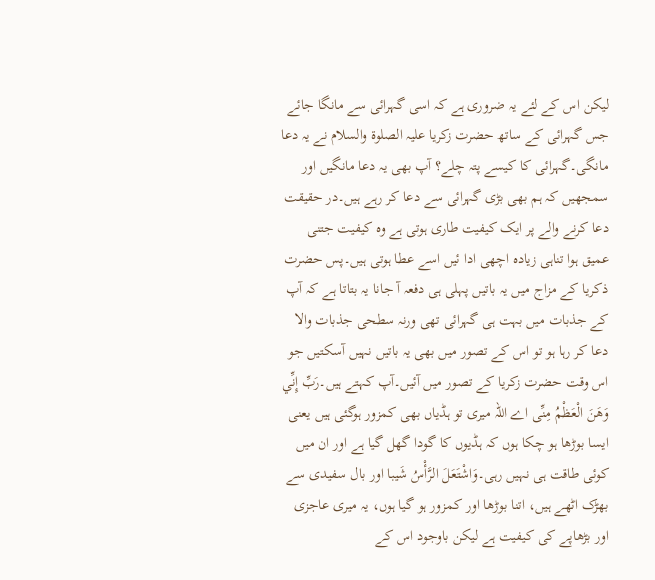لیکن اس کے لئے یہ ضروری ہے کہ اسی گہرائی سے مانگا جائے جس گہرائی کے ساتھ حضرت زکریا علیہ الصلوۃ والسلام نے یہ دعا مانگی۔گہرائی کا کیسے پتہ چلے؟ آپ بھی یہ دعا مانگیں اور سمجھیں کہ ہم بھی بڑی گہرائی سے دعا کر رہے ہیں۔در حقیقت دعا کرنے والے پر ایک کیفیت طاری ہوتی ہے وہ کیفیت جتنی عمیق ہوا تناہی زیادہ اچھی ادا ئیں اسے عطا ہوتی ہیں۔پس حضرت ذکریا کے مزاج میں یہ باتیں پہلی ہی دفعہ آ جانا یہ بتاتا ہے کہ آپ کے جذبات میں بہت ہی گہرائی تھی ورنہ سطحی جذبات والا دعا کر رہا ہو تو اس کے تصور میں بھی یہ باتیں نہیں آسکتیں جو اس وقت حضرت زکریا کے تصور میں آئیں۔آپ کہتے ہیں۔رَبِّ إِنِّي وَهَنَ الْعَظْمُ مِنِّى اے اللہ میری تو ہڈیاں بھی کمزور ہوگئی ہیں یعنی ایسا بوڑھا ہو چکا ہوں کہ ہڈیوں کا گودا گھل گیا ہے اور ان میں کوئی طاقت ہی نہیں رہی۔وَاشْتَعَلَ الرَّأْسُ شَیبا اور بال سفیدی سے بھڑک اٹھے ہیں، اتنا بوڑھا اور کمزور ہو گیا ہوں، یہ میری عاجزی اور بڑھاپے کی کیفیت ہے لیکن باوجود اس کے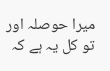میرا حوصلہ اور تو کل یہ ہے کہ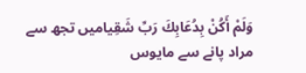وَلَمْ أَكُنْ بِدُعَابِكَ رَبِّ شَقِیامیں تجھ سے مراد پانے سے مایوس